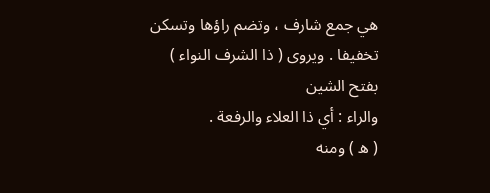هي جمع شارف ، وتضم راؤها وتسكن تخفيفا . ويروى ( ذا الشرف النواء ) بفتح الشين
والراء : أي ذا العلاء والرفعة .
( ه ) ومنه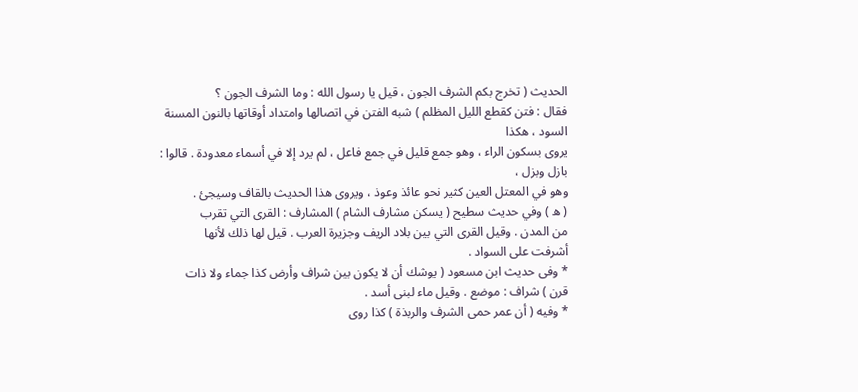الحديث ( تخرج بكم الشرف الجون ، قيل يا رسول الله : وما الشرف الجون ؟
فقال : فتن كقطع الليل المظلم ) شبه الفتن في اتصالها وامتداد أوقاتها بالنون المسنة السود ، هكذا
يروى بسكون الراء ، وهو جمع قليل في جمع فاعل ، لم يرد إلا في أسماء معدودة . قالوا : بازل وبزل ،
وهو في المعتل العين كثير نحو عائذ وعوذ ، ويروى هذا الحديث بالقاف وسيجئ .
( ه ) وفي حديث سطيح ( يسكن مشارف الشام ) المشارف : القرى التي تقرب
من المدن . وقيل القرى التي بين بلاد الريف وجزيرة العرب . قيل لها ذلك لأنها
أشرفت على السواد .
* وفى حديث ابن مسعود ( يوشك أن لا يكون بين شراف وأرض كذا جماء ولا ذات
قرن ) شراف : موضع . وقيل ماء لبنى أسد .
* وفيه ( أن عمر حمى الشرف والربذة ) كذا روى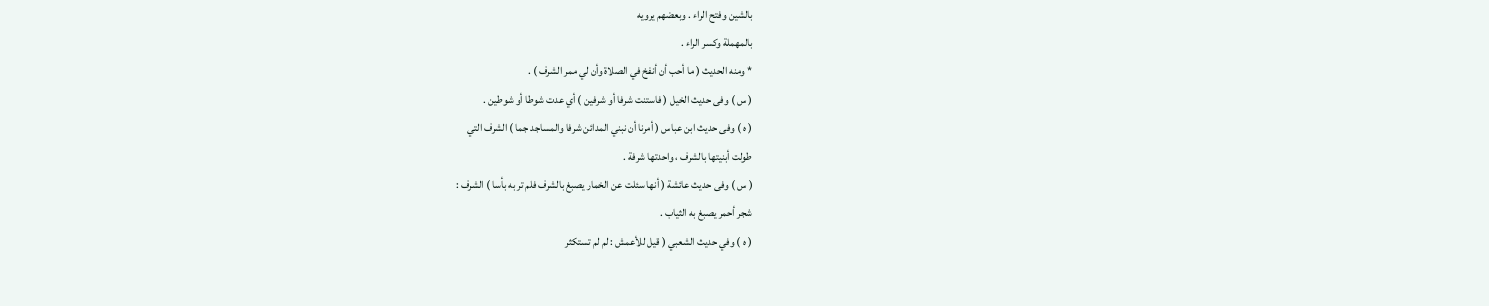بالشين وفتح الراء . وبعضهم يرويه
بالمهملة وكسر الراء .
* ومنه الحديث ( ما أحب أن أنفخ في الصلاة وأن لي ممر الشرف ) .
( س ) وفى حديث الخيل ( فاستنت شرفا أو شرفين ) أي عدت شوطا أو شوطين .
( ه ) وفى حديث ابن عباس ( أمرنا أن نبني المدائن شرفا والمساجد جما ) الشرف التي
طولت أبنيتها بالشرف ، واحدتها شرفة .
( س ) وفى حديث عائشة ( أنها سئلت عن الخمار يصبغ بالشرف فلم تر به بأسا ) الشرف :
شجر أحمر يصبغ به الثياب .
( ه ) وفي حديث الشعبي ( قيل للأعمش : لم لم تستكثر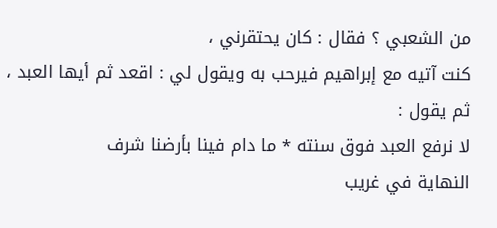من الشعبي ؟ فقال : كان يحتقرني ،
كنت آتيه مع إبراهيم فيرحب به ويقول لي : اقعد ثم أيها العبد ، ثم يقول :
لا نرفع العبد فوق سنته * ما دام فينا بأرضنا شرف
النهاية في غريب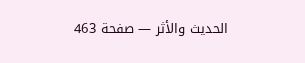الحديث والأثر — صفحة 463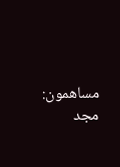مساهمون: مجد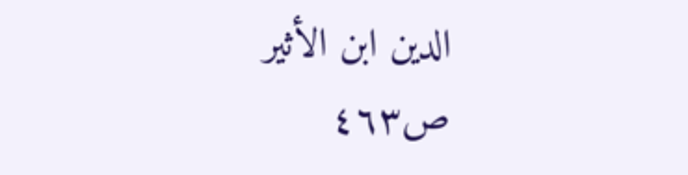الدين ابن الأثير
ص٤٦٣